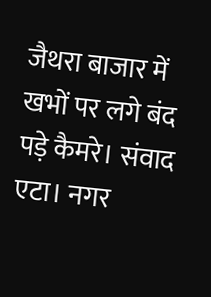जैथरा बाजार में खभों पर लगे बंद पड़े कैमरे। संवाद
एटा। नगर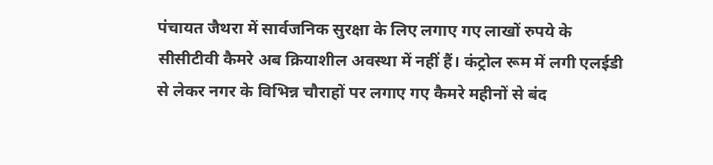पंचायत जैथरा में सार्वजनिक सुरक्षा के लिए लगाए गए लाखों रुपये के सीसीटीवी कैमरे अब क्रियाशील अवस्था में नहीं हैं। कंट्रोल रूम में लगी एलईडी से लेकर नगर के विभिन्न चौराहों पर लगाए गए कैमरे महीनों से बंद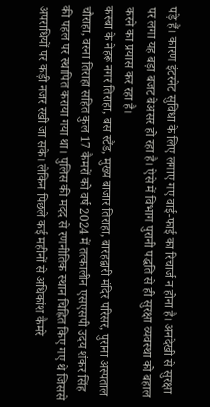पड़े हैं। कारण इंटरनेट सुविधा के लिए लगाए गए वाई-फाई का रिचार्ज न होना है। अनदेखी से सुरक्षा पर लगा यह बड़ा बजट बेअसर हो रहा है। ऐसे में विभाग पुरानी पद्धति से ही सुरक्षा व्यवस्था को बहाल करने का प्रयास कर रहा है।
कस्बा के नेहरू नगर तिराहा, बस स्टैंड, मुख्य बाजार तिराहा, बारहद्वारी मंदिर परिसर, पुराना अस्पताल चौराहा, वरना तिराहा सहित कुल 17 कैमरों को वर्ष 2024 में तत्कालीन एसएसपी उदय शंकर सिंह की पहल पर स्थापित कराया गया था। पुलिस की मदद से रणनीतिक स्थान चिह्नित किए गए थे जिससे अपराधियों पर कड़ी नजर रखी जा सके। लेकिन पिछले कई महीनों से अधिकांश कैमरे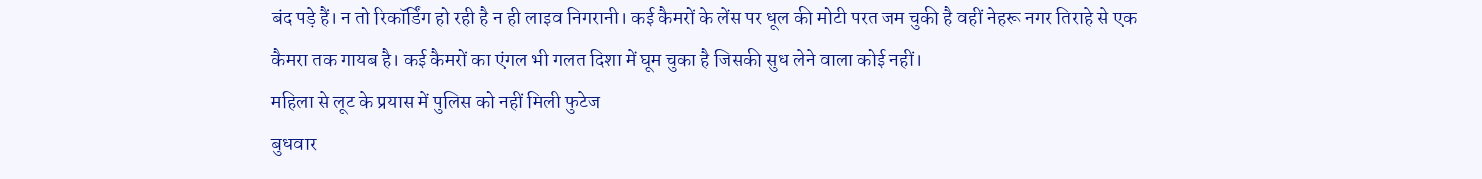बंद पड़े हैं। न तो रिकॉर्डिंग हो रही है न ही लाइव निगरानी। कई कैमरों के लेंस पर धूल की मोटी परत जम चुकी है वहीं नेहरू नगर तिराहे से एक कैमरा तक गायब है। कई कैमरों का एंगल भी गलत दिशा में घूम चुका है जिसकी सुध लेने वाला कोई नहीं।
महिला से लूट के प्रयास में पुलिस को नहीं मिली फुटेज
बुधवार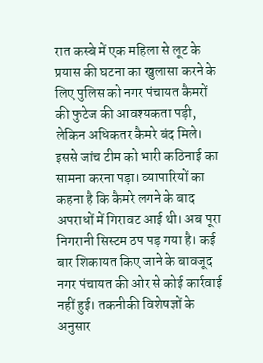रात कस्बे में एक महिला से लूट के प्रयास की घटना का खुलासा करने के लिए पुलिस को नगर पंचायत कैमरों की फुटेज की आवश्यकता पड़ी, लेकिन अधिकतर कैमरे बंद मिले। इससे जांच टीम को भारी कठिनाई का सामना करना पड़ा। व्यापारियों का कहना है कि कैमरे लगने के बाद अपराधों में गिरावट आई थी। अब पूरा निगरानी सिस्टम ठप पड़ गया है। कई बार शिकायत किए जाने के बावजूद नगर पंचायत की ओर से कोई कार्रवाई नहीं हुई। तकनीकी विशेषज्ञों के अनुसार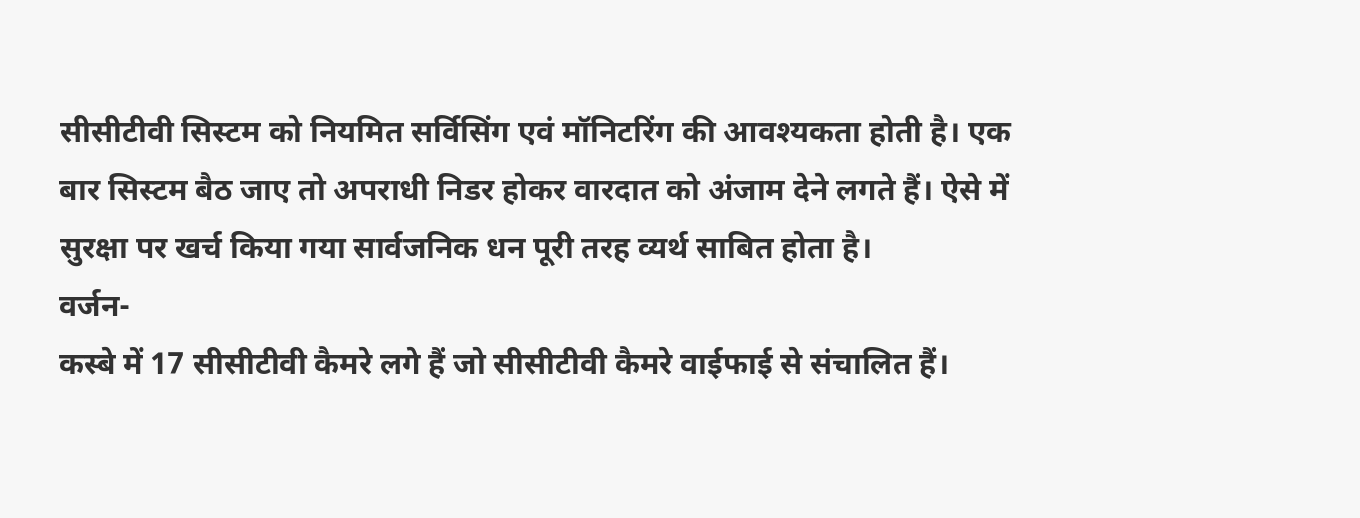सीसीटीवी सिस्टम को नियमित सर्विसिंग एवं मॉनिटरिंग की आवश्यकता होती है। एक बार सिस्टम बैठ जाए तो अपराधी निडर होकर वारदात को अंजाम देने लगते हैं। ऐसे में सुरक्षा पर खर्च किया गया सार्वजनिक धन पूरी तरह व्यर्थ साबित होता है।
वर्जन-
कस्बे में 17 सीसीटीवी कैमरे लगे हैं जो सीसीटीवी कैमरे वाईफाई से संचालित हैं।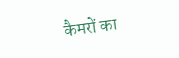कैमरों का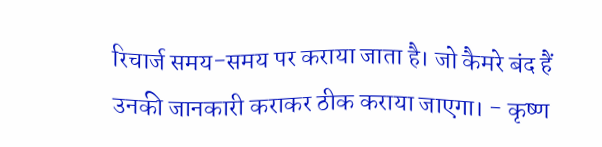रिचार्ज समय-समय पर कराया जाता है। जो कैमरे बंद हैं उनकी जानकारी कराकर ठीक कराया जाएगा। - कृष्ण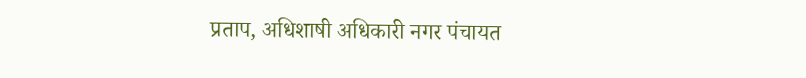प्रताप, अधिशाषी अधिकारी नगर पंचायत